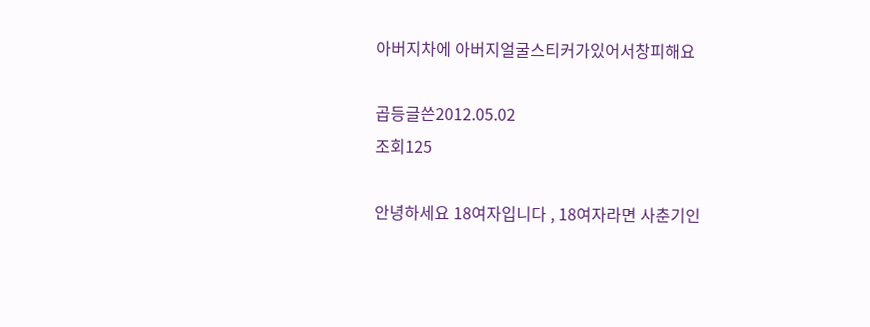아버지차에 아버지얼굴스티커가있어서창피해요

곱등글쓴2012.05.02
조회125

안녕하세요 18여자입니다 , 18여자라면 사춘기인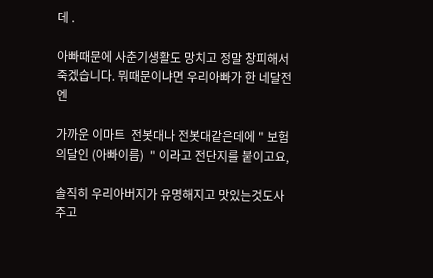데 .

아빠때문에 사춘기생활도 망치고 정말 창피해서죽겠습니다. 뭐때문이냐면 우리아빠가 한 네달전엔

가까운 이마트  전봇대나 전봇대같은데에 " 보험의달인 (아빠이름)  " 이라고 전단지를 붙이고요,

솔직히 우리아버지가 유명해지고 맛있는것도사주고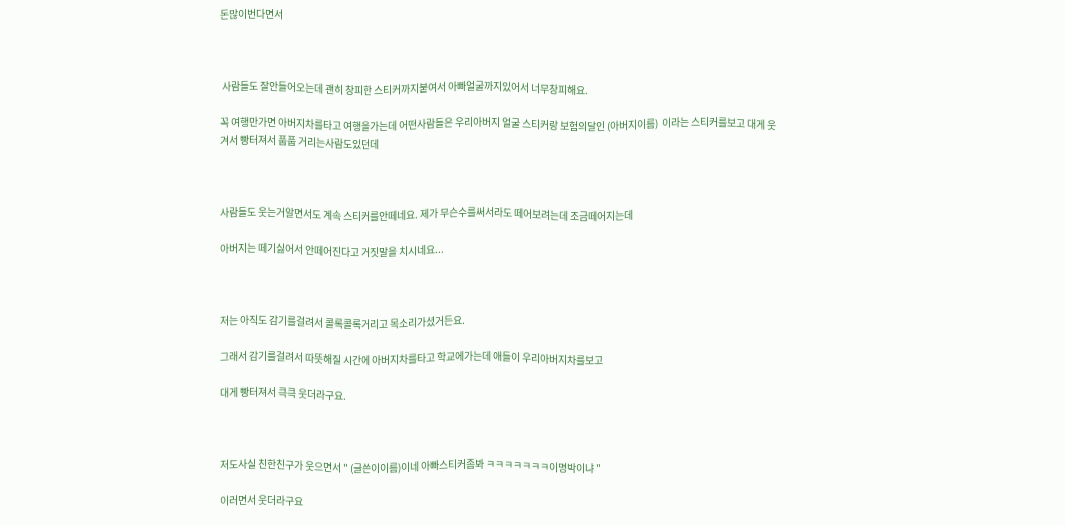돈많이번다면서



 사람들도 잘안들어오는데 괜히 창피한 스티커까지붙여서 아빠얼굴까지있어서 너무창피해요.

꼭 여행만가면 아버지차를타고 여행을가는데 어떤사람들은 우리아버지 얼굴 스티커랑 보험의달인 (아버지이름)  이라는 스티커를보고 대게 웃겨서 빵터져서 풉풉 거리는사람도있던데



사람들도 웃는거알면서도 계속 스티커를안떼네요. 제가 무슨수를써서라도 떼어보려는데 조금떼어지는데

아버지는 떼기싫어서 안떼어진다고 거짓말을 치시네요...



저는 아직도 감기를걸려서 콜록콜록거리고 목소리가셨거든요.

그래서 감기를걸려서 따뜻해질 시간에 아버지차를타고 학교에가는데 애들이 우리아버지차를보고

대게 빵터져서 큭큭 웃더라구요.



저도사실 친한친구가 웃으면서 " (글쓴이이름)이네 아빠스티커좀봐 ㅋㅋㅋㅋㅋㅋㅋ이명박이냐 "

이러면서 웃더라구요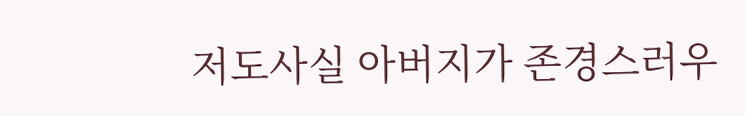저도사실 아버지가 존경스러우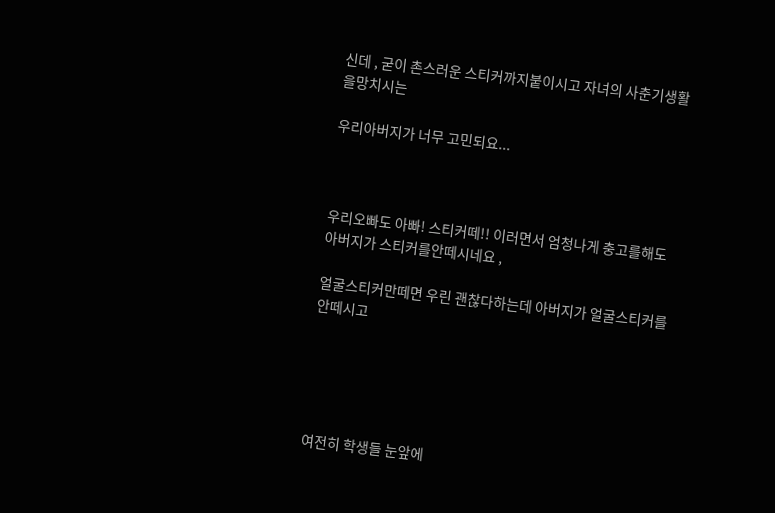신데 , 굳이 촌스러운 스티커까지붙이시고 자녀의 사춘기생활을망치시는

우리아버지가 너무 고민되요...



우리오빠도 아빠! 스티커떼!! 이러면서 엄청나게 충고를해도 아버지가 스티커를안떼시네요 ,

얼굴스티커만떼면 우린 괜찮다하는데 아버지가 얼굴스티커를안떼시고





여전히 학생들 눈앞에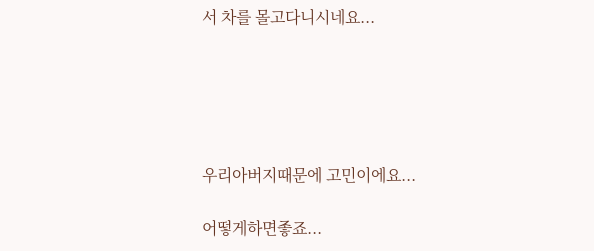서 차를 몰고다니시네요...





우리아버지때문에 고민이에요...

어떻게하면좋죠...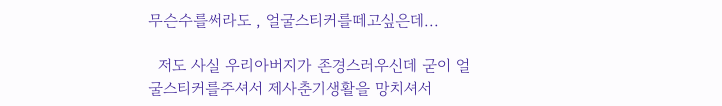무슨수를써라도 , 얼굴스티커를떼고싶은데...

  저도 사실 우리아버지가 존경스러우신데 굳이 얼굴스티커를주셔서 제사춘기생활을 망치셔서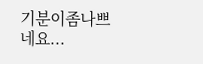기분이좀나쁘네요...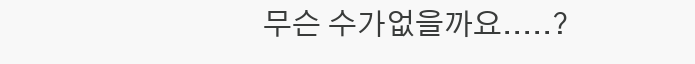무슨 수가없을까요.....?